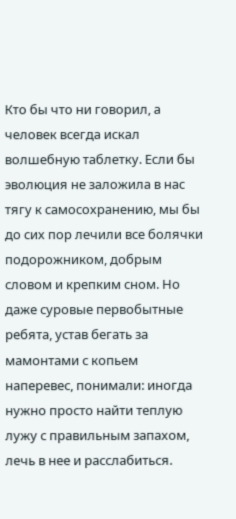Кто бы что ни говорил, а человек всегда искал волшебную таблетку. Если бы эволюция не заложила в нас тягу к самосохранению, мы бы до сих пор лечили все болячки подорожником, добрым словом и крепким сном. Но даже суровые первобытные ребята, устав бегать за мамонтами с копьем наперевес, понимали: иногда нужно просто найти теплую лужу с правильным запахом, лечь в нее и расслабиться.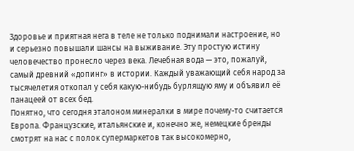Здоровье и приятная нега в теле не только поднимали настроение, но и серьезно повышали шансы на выживание. Эту простую истину человечество пронесло через века. Лечебная вода — это, пожалуй, самый древний «допинг» в истории. Каждый уважающий себя народ за тысячелетия откопал у себя какую-нибудь бурлящую яму и объявил её панацеей от всех бед.
Понятно, что сегодня эталоном минералки в мире почему-то считается Европа. Французские, итальянские и, конечно же, немецкие бренды смотрят на нас с полок супермаркетов так высокомерно,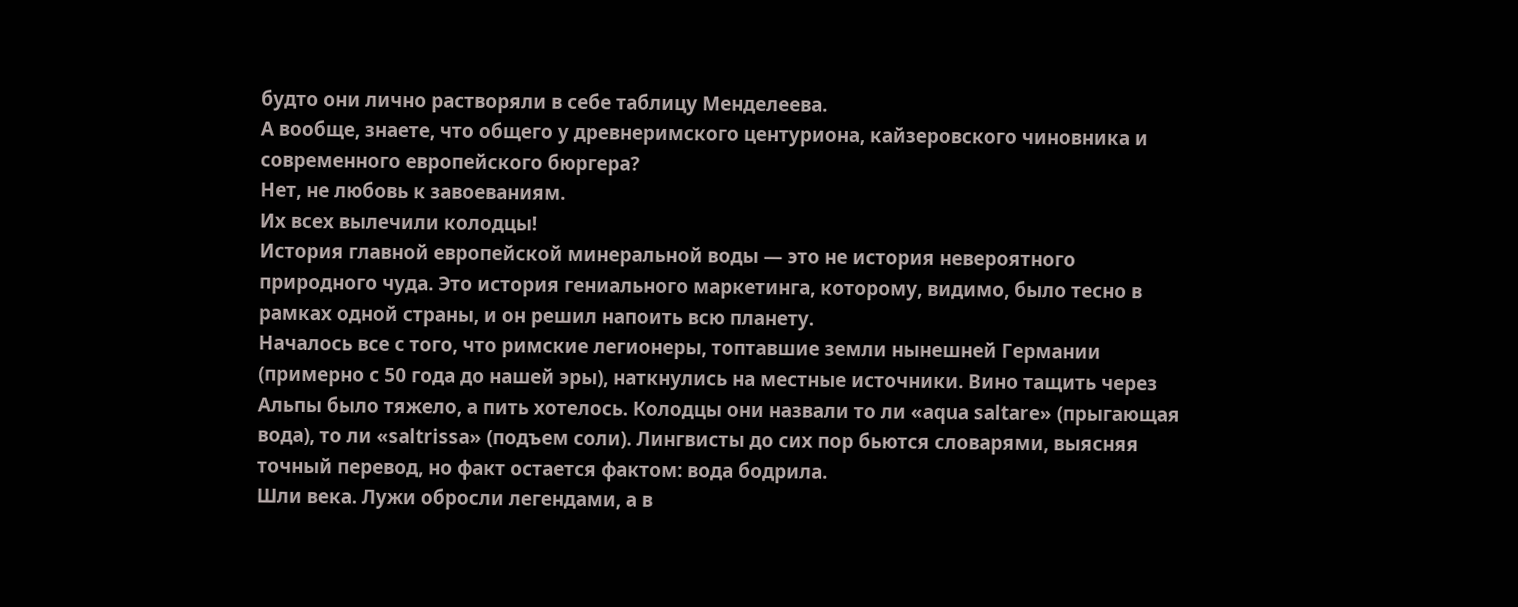будто они лично растворяли в себе таблицу Менделеева.
А вообще, знаете, что общего у древнеримского центуриона, кайзеровского чиновника и современного европейского бюргера?
Нет, не любовь к завоеваниям.
Их всех вылечили колодцы!
История главной европейской минеральной воды — это не история невероятного природного чуда. Это история гениального маркетинга, которому, видимо, было тесно в рамках одной страны, и он решил напоить всю планету.
Началось все с того, что римские легионеры, топтавшие земли нынешней Германии (примерно с 50 года до нашей эры), наткнулись на местные источники. Вино тащить через Альпы было тяжело, а пить хотелось. Колодцы они назвали то ли «aqua saltare» (прыгающая вода), то ли «saltrissa» (подъем соли). Лингвисты до сих пор бьются словарями, выясняя точный перевод, но факт остается фактом: вода бодрила.
Шли века. Лужи обросли легендами, а в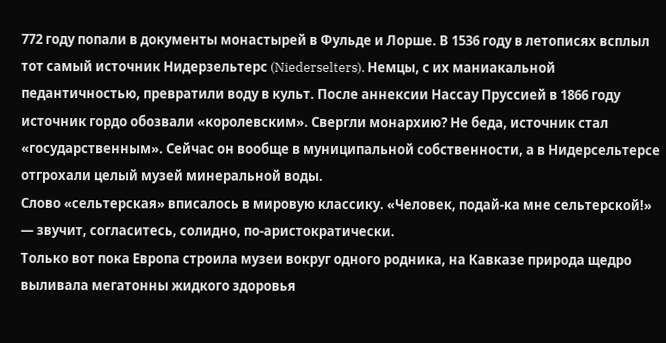772 году попали в документы монастырей в Фульде и Лорше. В 1536 году в летописях всплыл тот самый источник Нидерзельтерс (Niederselters). Немцы, с их маниакальной педантичностью, превратили воду в культ. После аннексии Нассау Пруссией в 1866 году источник гордо обозвали «королевским». Свергли монархию? Не беда, источник стал «государственным». Сейчас он вообще в муниципальной собственности, а в Нидерсельтерсе отгрохали целый музей минеральной воды.
Слово «сельтерская» вписалось в мировую классику. «Человек, подай-ка мне сельтерской!» — звучит, согласитесь, солидно, по-аристократически.
Только вот пока Европа строила музеи вокруг одного родника, на Кавказе природа щедро выливала мегатонны жидкого здоровья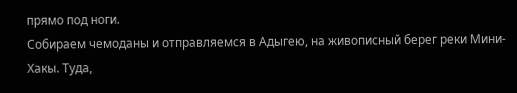прямо под ноги.
Собираем чемоданы и отправляемся в Адыгею, на живописный берег реки Мини-Хакы. Туда,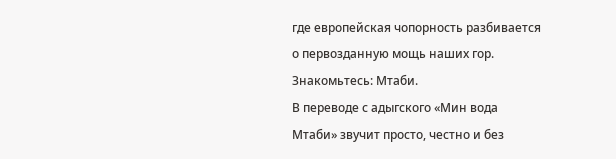где европейская чопорность разбивается о первозданную мощь наших гор. Знакомьтесь: Мтаби.
В переводе с адыгского «Мин вода Мтаби» звучит просто, честно и без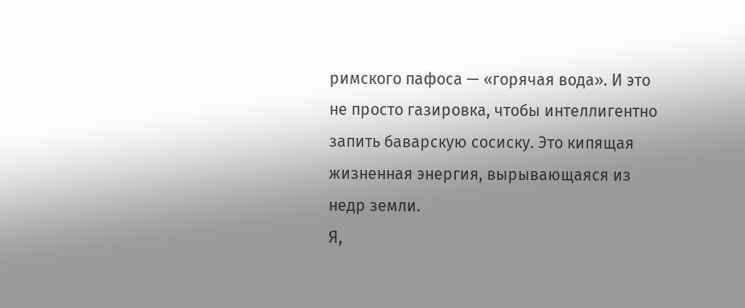римского пафоса — «горячая вода». И это не просто газировка, чтобы интеллигентно запить баварскую сосиску. Это кипящая жизненная энергия, вырывающаяся из недр земли.
Я,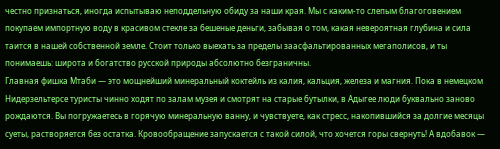честно признаться, иногда испытываю неподдельную обиду за наши края. Мы с каким-то слепым благоговением покупаем импортную воду в красивом стекле за бешеные деньги, забывая о том, какая невероятная глубина и сила таится в нашей собственной земле. Стоит только выехать за пределы заасфальтированных мегаполисов, и ты понимаешь: широта и богатство русской природы абсолютно безграничны.
Главная фишка Мтаби — это мощнейший минеральный коктейль из калия, кальция, железа и магния. Пока в немецком Нидерзельтерсе туристы чинно ходят по залам музея и смотрят на старые бутылки, в Адыгее люди буквально заново рождаются. Вы погружаетесь в горячую минеральную ванну, и чувствуете, как стресс, накопившийся за долгие месяцы суеты, растворяется без остатка. Кровообращение запускается с такой силой, что хочется горы свернуть! А вдобавок —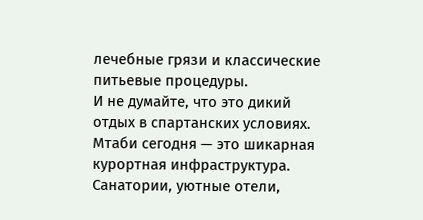лечебные грязи и классические питьевые процедуры.
И не думайте, что это дикий отдых в спартанских условиях. Мтаби сегодня — это шикарная курортная инфраструктура. Санатории, уютные отели,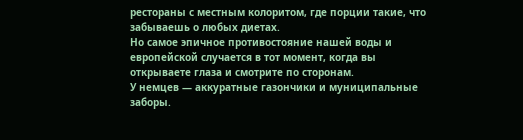рестораны с местным колоритом, где порции такие, что забываешь о любых диетах.
Но самое эпичное противостояние нашей воды и европейской случается в тот момент, когда вы открываете глаза и смотрите по сторонам.
У немцев — аккуратные газончики и муниципальные заборы.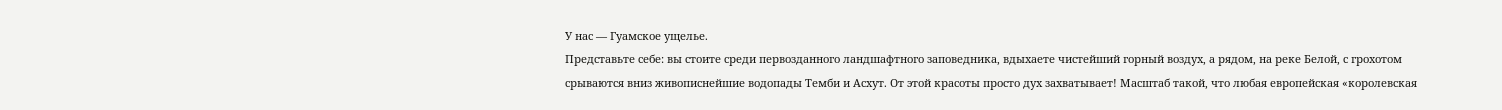У нас — Гуамское ущелье.
Представьте себе: вы стоите среди первозданного ландшафтного заповедника, вдыхаете чистейший горный воздух, а рядом, на реке Белой, с грохотом срываются вниз живописнейшие водопады Темби и Асхут. От этой красоты просто дух захватывает! Масштаб такой, что любая европейская «королевская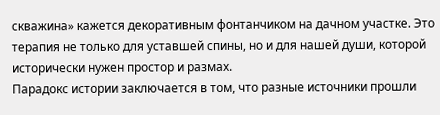скважина» кажется декоративным фонтанчиком на дачном участке. Это терапия не только для уставшей спины, но и для нашей души, которой исторически нужен простор и размах.
Парадокс истории заключается в том, что разные источники прошли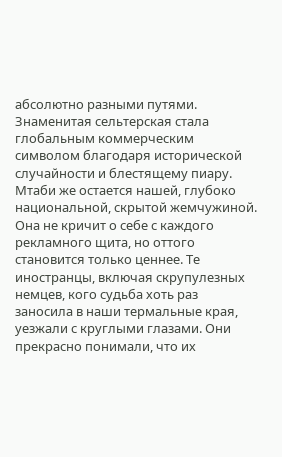абсолютно разными путями. Знаменитая сельтерская стала глобальным коммерческим символом благодаря исторической случайности и блестящему пиару.
Мтаби же остается нашей, глубоко национальной, скрытой жемчужиной. Она не кричит о себе с каждого рекламного щита, но оттого становится только ценнее. Те иностранцы, включая скрупулезных немцев, кого судьба хоть раз заносила в наши термальные края, уезжали с круглыми глазами. Они прекрасно понимали, что их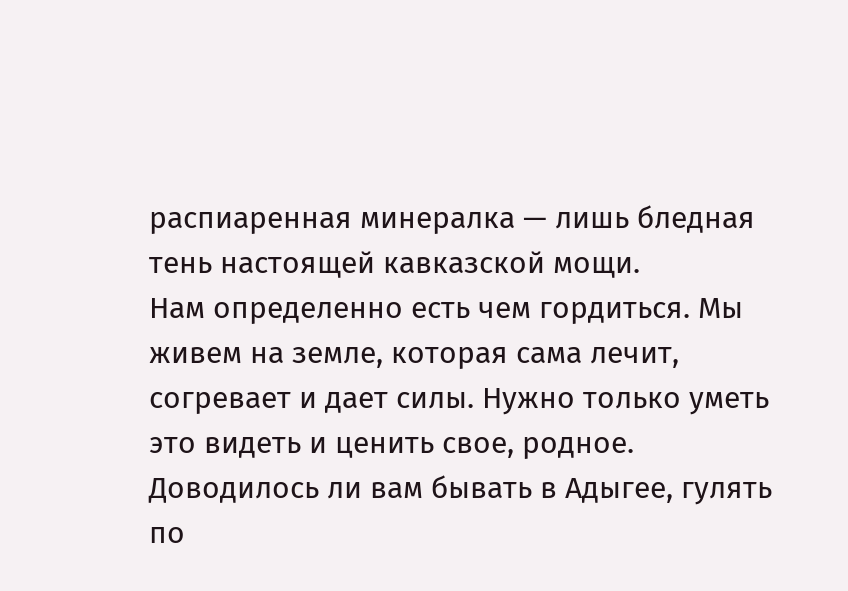распиаренная минералка — лишь бледная тень настоящей кавказской мощи.
Нам определенно есть чем гордиться. Мы живем на земле, которая сама лечит, согревает и дает силы. Нужно только уметь это видеть и ценить свое, родное.
Доводилось ли вам бывать в Адыгее, гулять по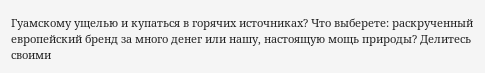Гуамскому ущелью и купаться в горячих источниках? Что выберете: раскрученный европейский бренд за много денег или нашу, настоящую мощь природы? Делитесь своими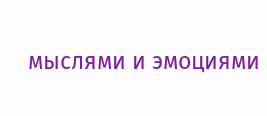мыслями и эмоциями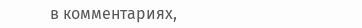в комментариях,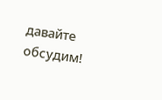давайте обсудим!